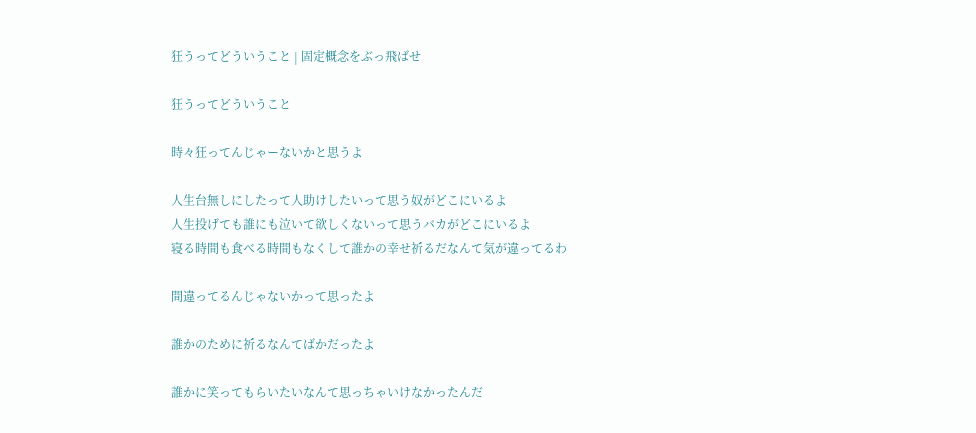狂うってどういうこと | 固定概念をぶっ飛ばせ

狂うってどういうこと

時々狂ってんじゃーないかと思うよ

人生台無しにしたって人助けしたいって思う奴がどこにいるよ
人生投げても誰にも泣いて欲しくないって思うバカがどこにいるよ
寝る時間も食べる時間もなくして誰かの幸せ祈るだなんて気が違ってるわ

間違ってるんじゃないかって思ったよ

誰かのために祈るなんてばかだったよ

誰かに笑ってもらいたいなんて思っちゃいけなかったんだ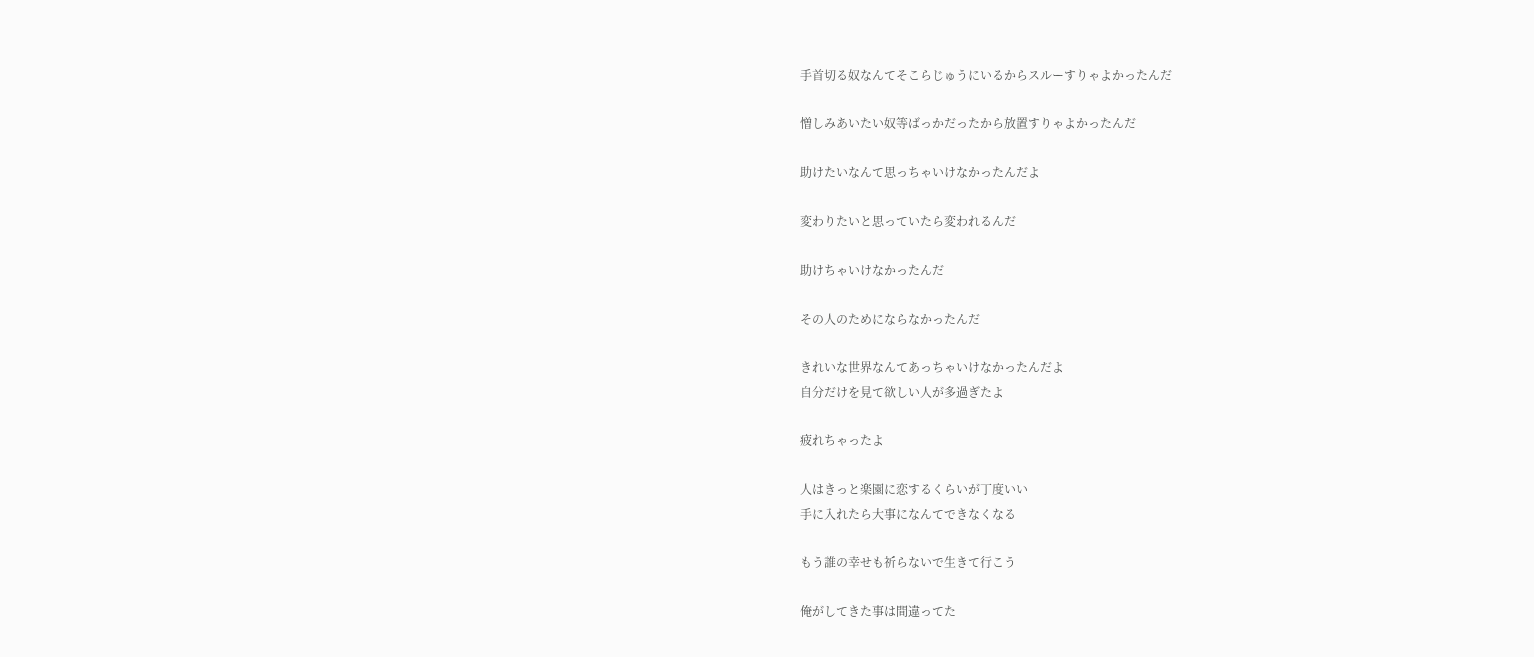手首切る奴なんてそこらじゅうにいるからスルーすりゃよかったんだ

憎しみあいたい奴等ばっかだったから放置すりゃよかったんだ

助けたいなんて思っちゃいけなかったんだよ

変わりたいと思っていたら変われるんだ

助けちゃいけなかったんだ

その人のためにならなかったんだ

きれいな世界なんてあっちゃいけなかったんだよ
自分だけを見て欲しい人が多過ぎたよ

疲れちゃったよ

人はきっと楽園に恋するくらいが丁度いい
手に入れたら大事になんてできなくなる

もう誰の幸せも祈らないで生きて行こう

俺がしてきた事は間違ってた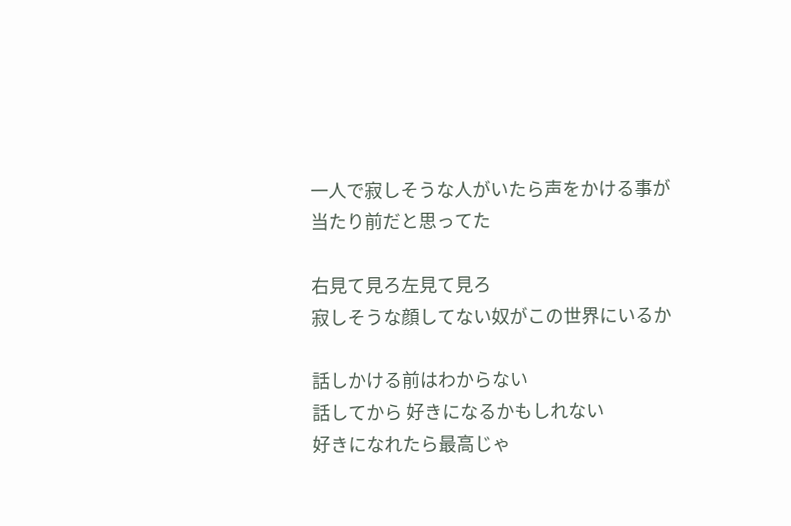一人で寂しそうな人がいたら声をかける事が当たり前だと思ってた

右見て見ろ左見て見ろ
寂しそうな顔してない奴がこの世界にいるか

話しかける前はわからない
話してから 好きになるかもしれない
好きになれたら最高じゃ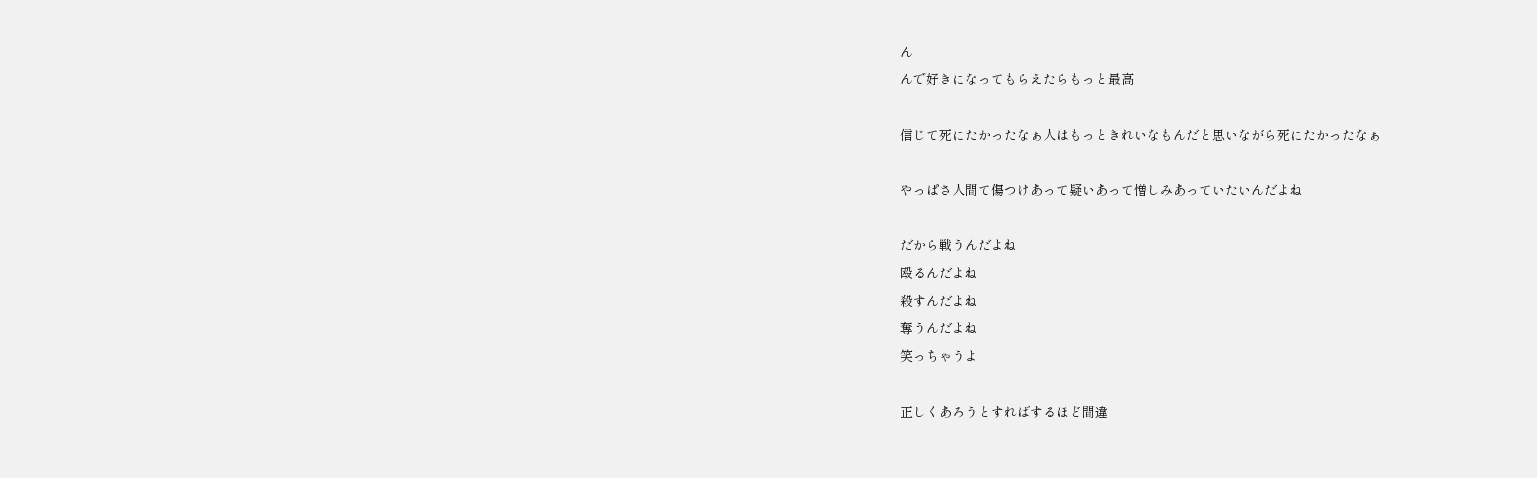ん
んで好きになってもらえたらもっと最高

信じて死にたかったなぁ人はもっときれいなもんだと思いながら死にたかったなぁ

やっぱさ人間て傷つけあって疑いあって憎しみあっていたいんだよね

だから戦うんだよね
殴るんだよね
殺すんだよね
奪うんだよね
笑っちゃうよ

正しくあろうとすればするほど間違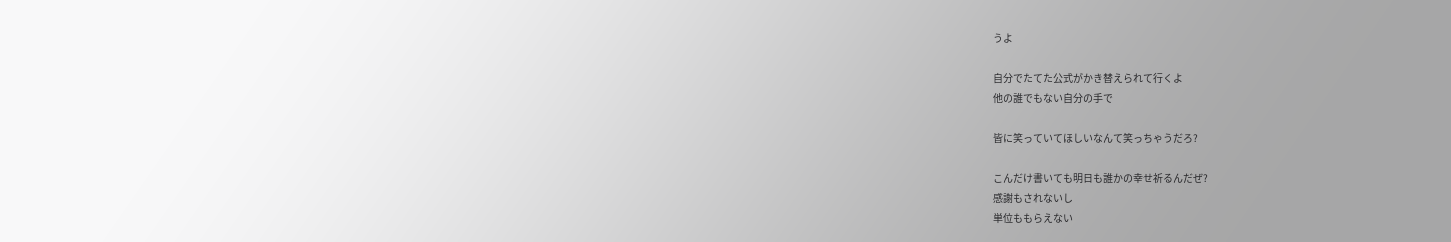うよ

自分でたてた公式がかき替えられて行くよ
他の誰でもない自分の手で

皆に笑っていてほしいなんて笑っちゃうだろ?

こんだけ書いても明日も誰かの幸せ祈るんだぜ?
感謝もされないし
単位ももらえない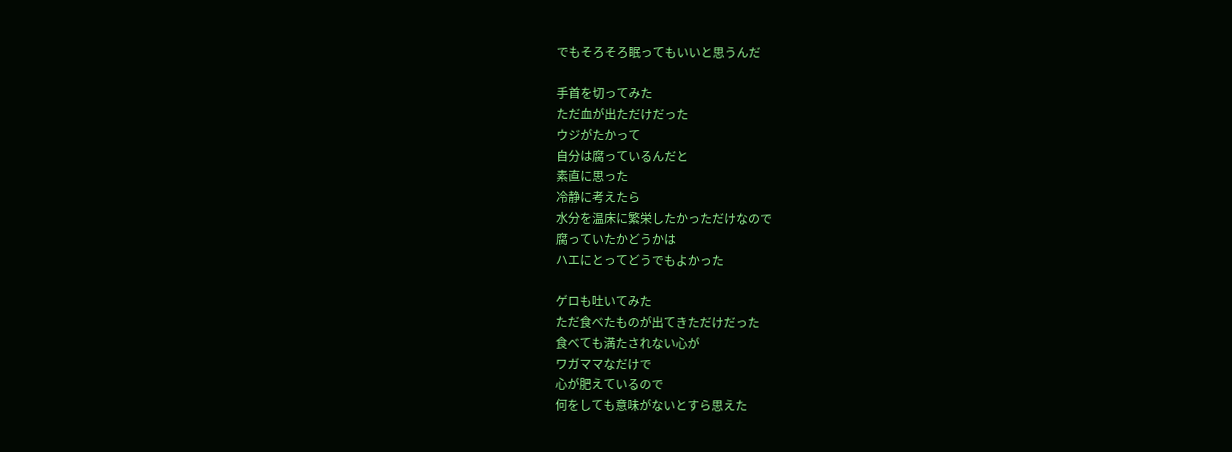でもそろそろ眠ってもいいと思うんだ

手首を切ってみた
ただ血が出ただけだった
ウジがたかって
自分は腐っているんだと
素直に思った
冷静に考えたら
水分を温床に繁栄したかっただけなので
腐っていたかどうかは
ハエにとってどうでもよかった

ゲロも吐いてみた
ただ食べたものが出てきただけだった
食べても満たされない心が
ワガママなだけで
心が肥えているので
何をしても意味がないとすら思えた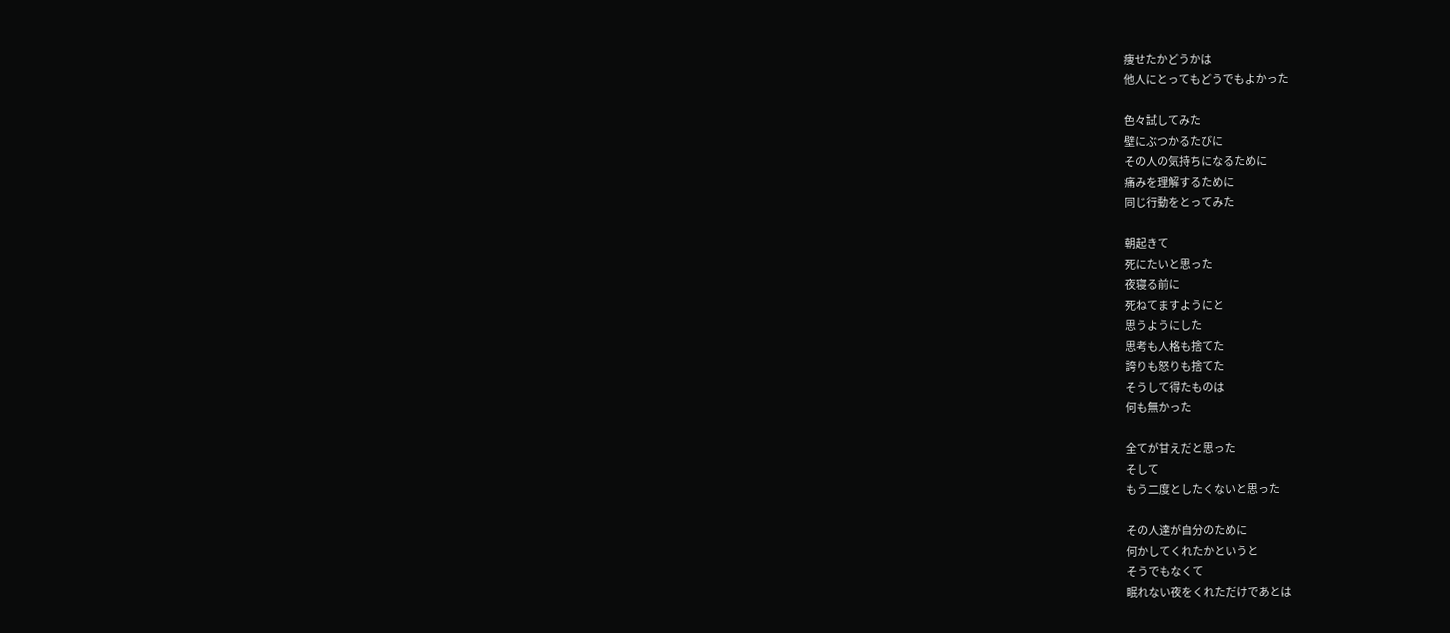痩せたかどうかは
他人にとってもどうでもよかった

色々試してみた
壁にぶつかるたびに
その人の気持ちになるために
痛みを理解するために
同じ行動をとってみた

朝起きて
死にたいと思った
夜寝る前に
死ねてますようにと
思うようにした
思考も人格も捨てた
誇りも怒りも捨てた
そうして得たものは
何も無かった

全てが甘えだと思った
そして
もう二度としたくないと思った

その人達が自分のために
何かしてくれたかというと
そうでもなくて
眠れない夜をくれただけであとは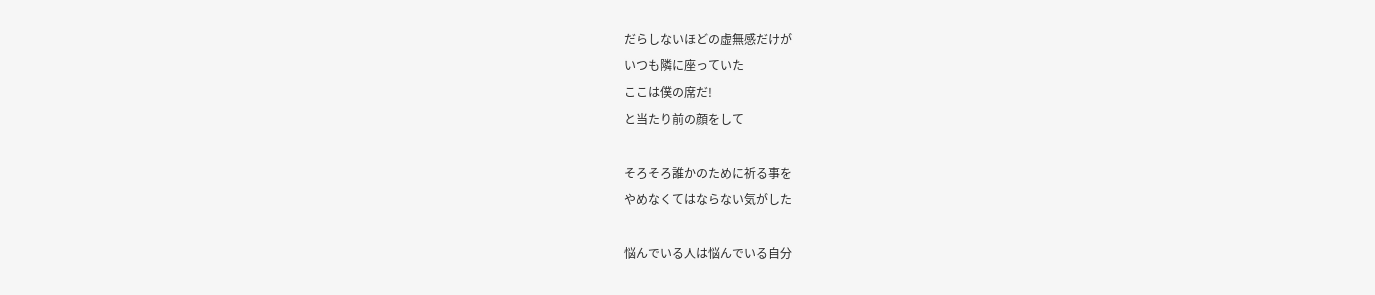だらしないほどの虚無感だけが
いつも隣に座っていた
ここは僕の席だ!
と当たり前の顔をして

そろそろ誰かのために祈る事を
やめなくてはならない気がした

悩んでいる人は悩んでいる自分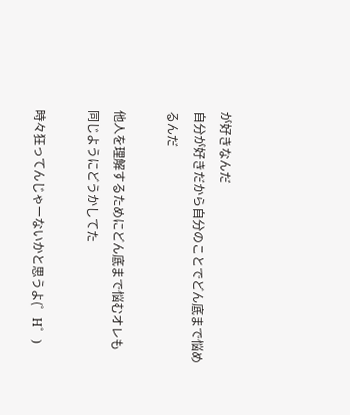が好きなんだ
自分が好きだから自分のことでどん底まで悩めるんだ

他人を理解するためにどん底まで悩むオレも
同じようにどうかしてた

時々狂ってんじゃーないかと思うよ(゜Н゜)